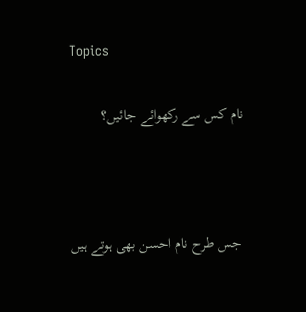Topics

نام کس سے رکھوائے جائیں؟



 جس طرح نام احسن بھی ہوتے ہیں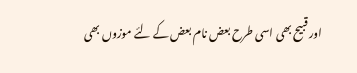اور قبیح بھی اسی طرح بعض نام بعض کے لئے موزوں بھی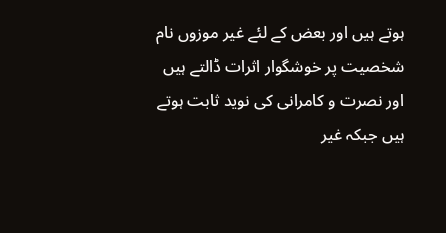ہوتے ہیں اور بعض کے لئے غیر موزوں نام شخصیت پر خوشگوار اثرات ڈالتے ہیں اور نصرت و کامرانی کی نوید ثابت ہوتے ہیں جبکہ غیر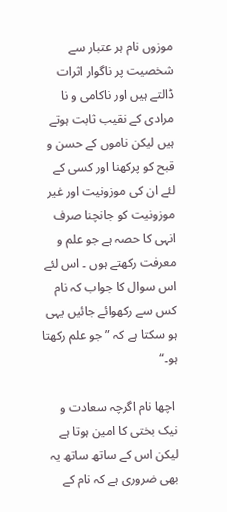موزوں نام ہر عتبار سے شخصیت پر ناگوار اثرات ڈالتے ہیں اور ناکامی و نا مرادی کے نقیب ثابت ہوتے ہیں لیکن ناموں کے حسن و قبح کو پرکھنا اور کسی کے لئے ان کی موزونیت اور غیر موزونیت کو جانچنا صرف انہی کا حصہ ہے جو علم و معرفت رکھتے ہوں ۔ اس لئے اس سوال کا جواب کہ نام کس سے رکھوائے جائیں یہی ہو سکتا ہے کہ ”جو علم رکھتا ہو۔“

 اچھا نام اگرچہ سعادت و نیک بختی کا امین ہوتا ہے لیکن اس کے ساتھ ساتھ یہ بھی ضروری ہے کہ نام کے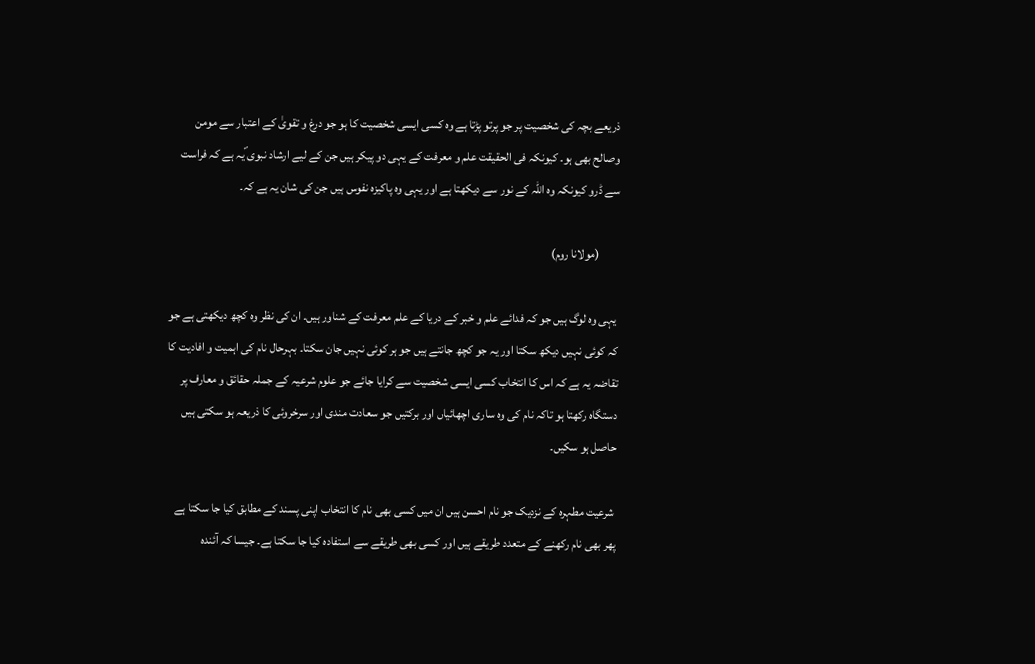ذریعے بچہ کی شخصیت پر جو پرتو پڑتا ہے وہ کسی ایسی شخصیت کا ہو جو درغ و تقویٰ کے اعتبار سے مومن وصالح بھی ہو۔ کیونکہ فی الحقیقت علم و معرفت کے یہی دو پیکر ہیں جن کے لیے ارشاد نبوی ؐیہ ہے کہ فراست سے ڈرو کیونکہ وہ اللہ کے نور سے دیکھتا ہے اور یہی وہ پاکیزہ نفوس ہیں جن کی شان یہ ہے کہ۔

        (مولانا روم)

 یہی وہ لوگ ہیں جو کہ فدائے علم و خبر کے دریا کے علم معرفت کے شناور ہیں۔ ان کی نظر وہ کچھ دیکھتی ہے جو کہ کوئی نہیں دیکھ سکتا اور یہ جو کچھ جانتے ہیں جو ہر کوئی نہیں جان سکتا۔ بہرحال نام کی اہمیت و افادیت کا تقاضہ یہ ہے کہ اس کا انتخاب کسی ایسی شخصیت سے کرایا جائے جو علوم شرعیہ کے جملہ حقائق و معارف پر دستگاہ رکھتا ہو تاکہ نام کی وہ ساری اچھائیاں اور برکتیں جو سعادت مندی اور سرخروئی کا ذریعہ ہو سکتی ہیں حاصل ہو سکیں۔

 شرعیت مطہرہ کے نزدیک جو نام احسن ہیں ان میں کسی بھی نام کا انتخاب اپنی پسند کے مطابق کیا جا سکتا ہے پھر بھی نام رکھنے کے متعدد طریقے ہیں اور کسی بھی طریقے سے استفادہ کیا جا سکتا ہے۔ جیسا کہ آئندہ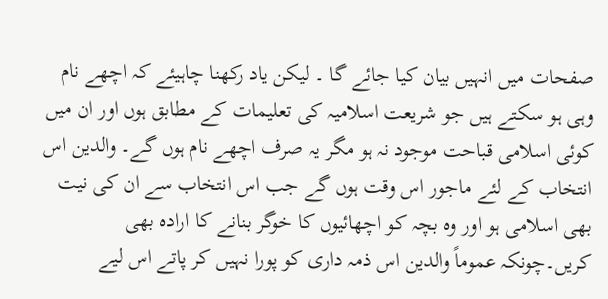صفحات میں انہیں بیان کیا جائے گا ۔ لیکن یاد رکھنا چاہیئے کہ اچھے نام وہی ہو سکتے ہیں جو شریعت اسلامیہ کی تعلیمات کے مطابق ہوں اور ان میں کوئی اسلامی قباحت موجود نہ ہو مگر یہ صرف اچھے نام ہوں گے۔ والدین اس انتخاب کے لئے ماجور اس وقت ہوں گے جب اس انتخاب سے ان کی نیت بھی اسلامی ہو اور وہ بچہ کو اچھائیوں کا خوگر بنانے کا ارادہ بھی کریں۔چونکہ عموماً والدین اس ذمہ داری کو پورا نہیں کر پاتے اس لیے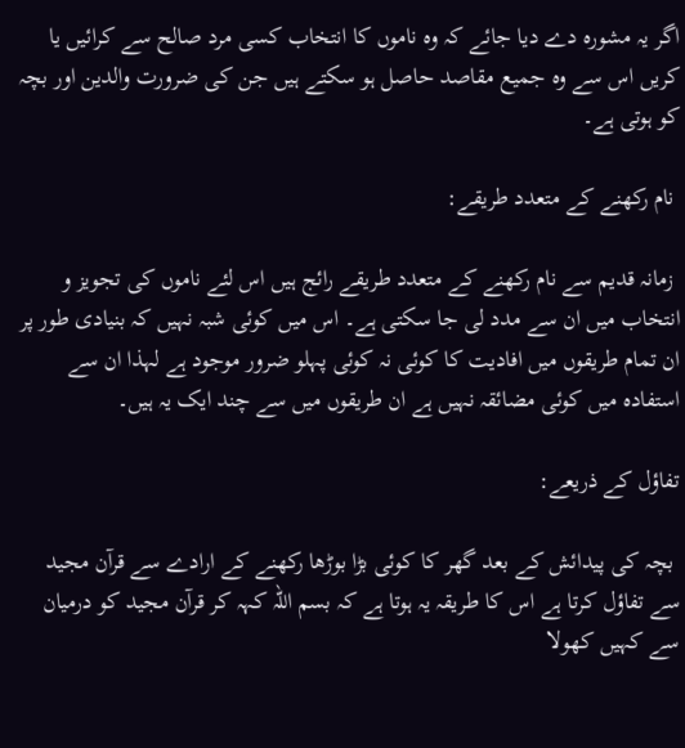اگر یہ مشورہ دے دیا جائے کہ وہ ناموں کا انتخاب کسی مرد صالح سے کرائیں یا کریں اس سے وہ جمیع مقاصد حاصل ہو سکتے ہیں جن کی ضرورت والدین اور بچہ کو ہوتی ہے۔

 نام رکھنے کے متعدد طریقے:

 زمانہ قدیم سے نام رکھنے کے متعدد طریقے رائج ہیں اس لئے ناموں کی تجویز و انتخاب میں ان سے مدد لی جا سکتی ہے۔ اس میں کوئی شبہ نہیں کہ بنیادی طور پر ان تمام طریقوں میں افادیت کا کوئی نہ کوئی پہلو ضرور موجود ہے لہذا ان سے استفادہ میں کوئی مضائقہ نہیں ہے ان طریقوں میں سے چند ایک یہ ہیں۔

تفاؤل کے ذریعے:

 بچہ کی پیدائش کے بعد گھر کا کوئی بڑا بوڑھا رکھنے کے ارادے سے قرآن مجید سے تفاؤل کرتا ہے اس کا طریقہ یہ ہوتا ہے کہ بسم اللہ کہہ کر قرآن مجید کو درمیان سے کہیں کھولا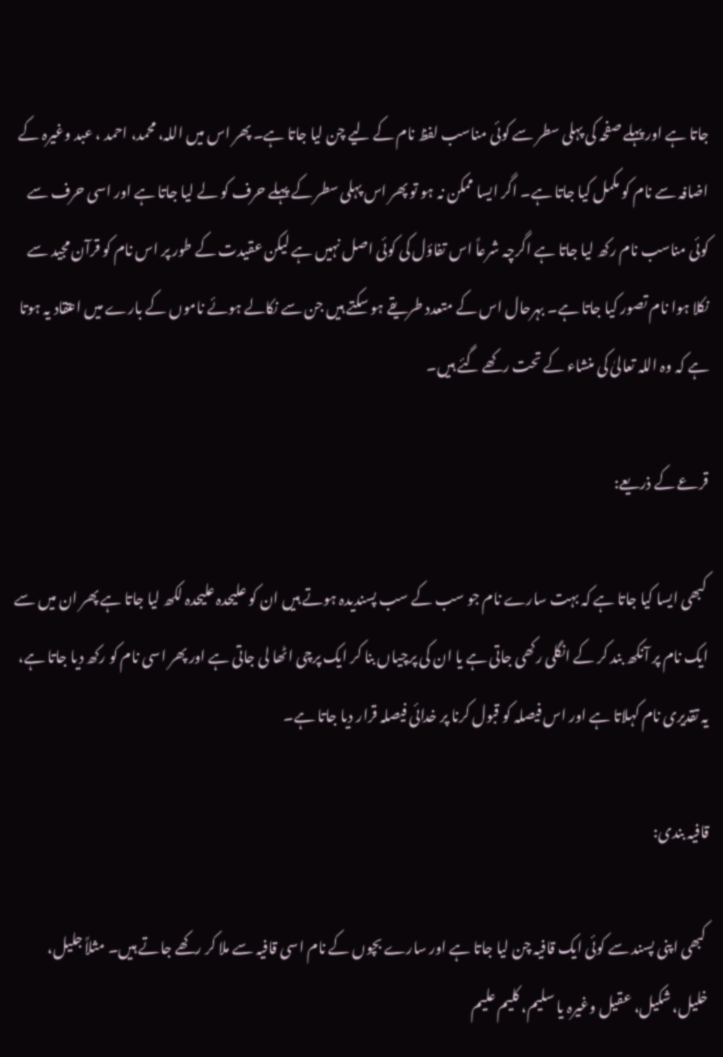جاتا ہے اور پہلے صفحہ کی پہلی سطر سے کوئی مناسب لفظ نام کے لیے چن لیا جاتا ہے۔ پھر اس میں اللہ، محمد، احمد ، عبد وغیرہ کے اضافہ سے نام کو مکمل کیا جاتا ہے۔ اگر ایسا ممکن نہ ہو تو پھر اس پہلی سطر کے پہلے حرف کو لے لیا جاتا ہے اور اسی حرف سے کوئی مناسب نام رکھ لیا جاتا ہے اگرچہ شرعاً اس تفاؤل کی کوئی اصل نہیں ہے لیکن عقیدت کے طور پر اس نام کو قرآن مجید سے نکلا ہوا نام تصور کیا جاتا ہے۔ بہرحال اس کے متعدد طریقے ہو سکتے ہیں جن سے نکالے ہوئے ناموں کے بارے میں اعتقاد یہ ہوتا ہے کہ وہ اللہ تعالیٰ کی منشاء کے تحت رکھے گئے ہیں۔

قرعے کے ذریعے:

 کبھی ایسا کیا جاتا ہے کہ بہت سارے نام جو سب کے سب پسندیدہ ہوتے ہیں ان کو علیحدہ علیحدہ لکھ لیا جاتا ہے پھر ان میں سے ایک نام پر آنکھ بند کر کے انگلی رکھی جاتی ہے یا ان کی پرچیاں بنا کر ایک پرچی اٹھا لی جاتی ہے اور پھر اسی نام کو رکھ دیا جاتا ہے، یہ تقدیری نام کہلاتا ہے اور اس فیصلہ کو قبول کرنا پر خدائی فیصلہ قرار دیا جاتا ہے۔

قافیہ بندی:

 کبھی اپنی پسند سے کوئی ایک قافیہ چن لیا جاتا ہے اور سارے بچوں کے نام اسی قافیہ سے ملا کر رکھے جاتے ہیں۔ مثلاً جلیل، خلیل، شکیل، عقیل وغیرہ یا سلیم، کلیم علیم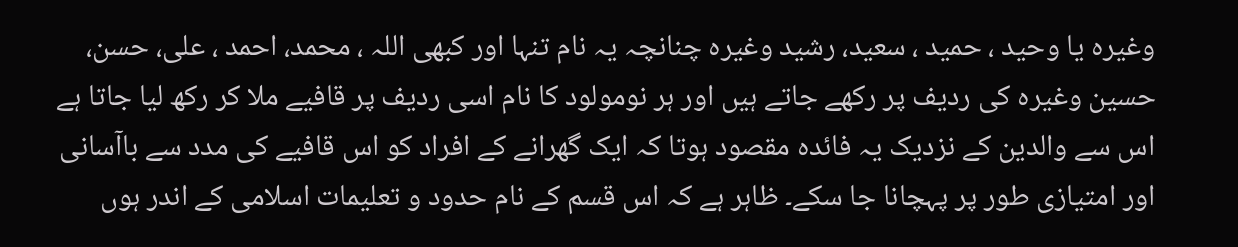وغیرہ یا وحید ، حمید ، سعید، رشید وغیرہ چنانچہ یہ نام تنہا اور کبھی اللہ ، محمد، احمد ، علی، حسن، حسین وغیرہ کی ردیف پر رکھے جاتے ہیں اور ہر نومولود کا نام اسی ردیف پر قافیے ملا کر رکھ لیا جاتا ہے اس سے والدین کے نزدیک یہ فائدہ مقصود ہوتا کہ ایک گھرانے کے افراد کو اس قافیے کی مدد سے باآسانی اور امتیازی طور پر پہچانا جا سکے۔ ظاہر ہے کہ اس قسم کے نام حدود و تعلیمات اسلامی کے اندر ہوں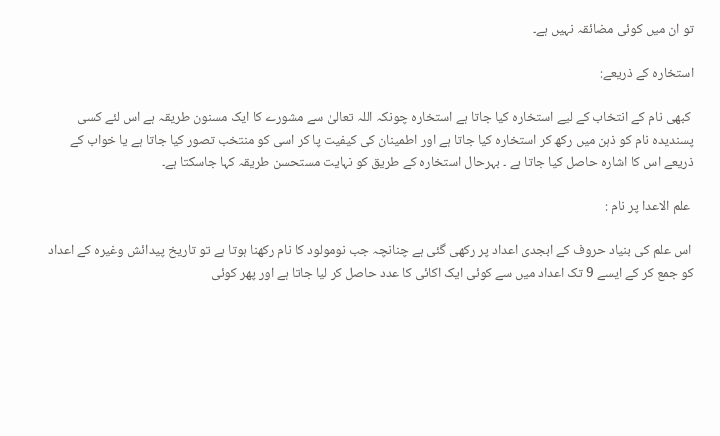تو ان میں کوئی مضائقہ نہیں ہے۔

استخارہ کے ذریعے:

 کبھی نام کے انتخاب کے لیے استخارہ کیا جاتا ہے استخارہ چونکہ اللہ تعالیٰ سے مشورے کا ایک مسنون طریقہ ہے اس لئے کسی پسندیدہ نام کو ذہن میں رکھ کر استخارہ کیا جاتا ہے اور اطمینان کی کیفیت پا کر اسی کو منتخب تصور کیا جاتا ہے یا خواب کے ذریعے اس کا اشارہ حاصل کیا جاتا ہے ۔ بہرحال استخارہ کے طریق کو نہایت مستحسن طریقہ کہا جاسکتا ہے۔

 علم الاعدا پر نام :

 اس علم کی بنیاد حروف کے ابجدی اعداد پر رکھی گئی ہے چنانچہ جب نومولود کا نام رکھنا ہوتا ہے تو تاریخ پیدائش وغیرہ کے اعداد کو جمع کر کے ایسے 9 تک اعداد میں سے کوئی ایک اکائی کا عدد حاصل کر لیا جاتا ہے اور پھر کوئی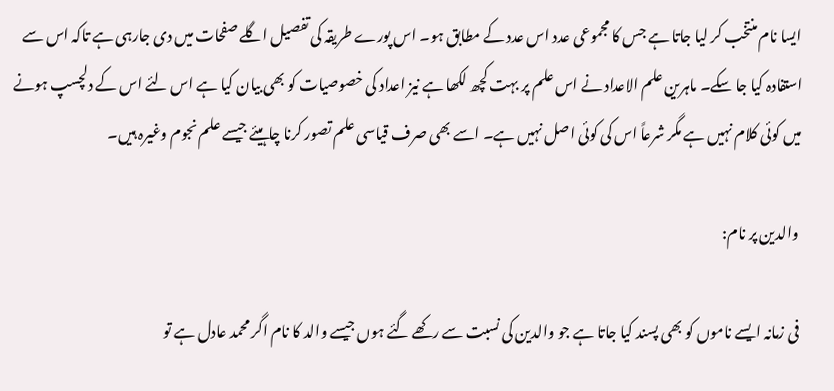ایسا نام منتخب کر لیا جاتا ہے جس کا مجموعی عدد اس عدد کے مطابق ہو۔ اس پورے طریقہ کی تفصیل اگلے صفحات میں دی جارہی ہے تاکہ اس سے استفادہ کیا جا سکے۔ ماہرین علم الاعداد نے اس علم پر بہت کچھ لکھا ہے نیز اعداد کی خصوصیات کو بھی بیان کیا ہے اس لئے اس کے دلچسپ ہونے میں کوئی کلام نہیں ہے مگر شرعاً اس کی کوئی اصل نہیں ہے۔ اسے بھی صرف قیاسی علم تصور کرنا چاہیئے جیسے علم نجوم وغیرہ ہیں۔

 والدین پر نام:

 فی زمانہ ایسے ناموں کو بھی پسند کیا جاتا ہے جو والدین کی نسبت سے رکھے گئے ہوں جیسے والد کا نام اگر محمد عادل ہے تو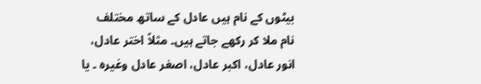بیٹوں کے نام ہیں عادل کے ساتھ مختلف نام ملا کر رکھے جاتے ہیں۔ مثلاً اختر عادل، انور عادل، اکبر عادل، اصغر عادل وغیرہ ۔ یا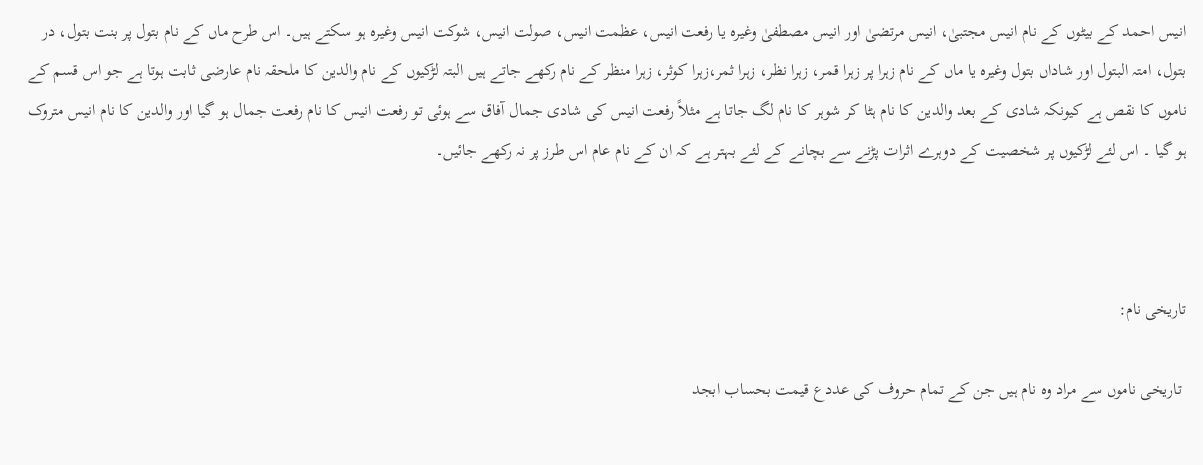انیس احمد کے بیٹوں کے نام انیس مجتبیٰ، انیس مرتضیٰ اور انیس مصطفیٰ وغیرہ یا رفعت انیس، عظمت انیس، صولت انیس، شوکت انیس وغیرہ ہو سکتے ہیں۔ اس طرح ماں کے نام بتول پر بنت بتول، در بتول، امتہ البتول اور شاداں بتول وغیرہ یا ماں کے نام زہرا پر زہرا قمر، زہرا نظر، زہرا ثمر،زہرا کوثر، زہرا منظر کے نام رکھے جاتے ہیں البتہ لڑکیوں کے نام والدین کا ملحقہ نام عارضی ثابت ہوتا ہے جو اس قسم کے ناموں کا نقص ہے کیونکہ شادی کے بعد والدین کا نام ہٹا کر شوہر کا نام لگ جاتا ہے مثلاً رفعت انیس کی شادی جمال آفاق سے ہوئی تو رفعت انیس کا نام رفعت جمال ہو گیا اور والدین کا نام انیس متروک ہو گیا ۔ اس لئے لڑکیوں پر شخصیت کے دوہرے اثرات پڑنے سے بچانے کے لئے بہتر ہے کہ ان کے نام عام اس طرز پر نہ رکھے جائیں۔



تاریخی نام:

 تاریخی ناموں سے مراد وہ نام ہیں جن کے تمام حروف کی عددع قیمت بحساب ابجد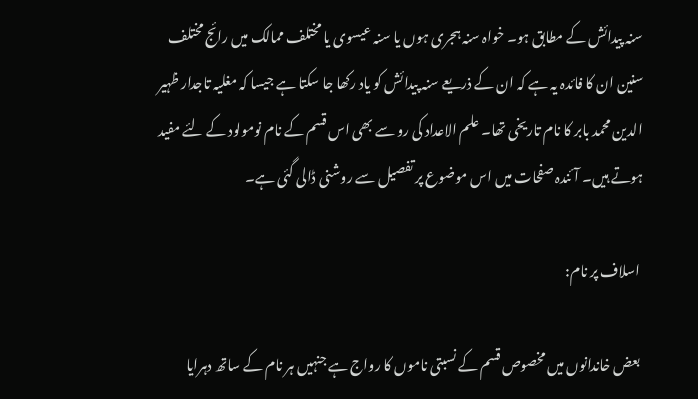سنہ پیدائش کے مطابق ہو۔ خواہ سنہ ہجری ہوں یا سنہ عیسوی یا مختلف ممالک میں رائج مختلف سنین ان کا فائدہ یہ ہے کہ ان کے ذریعے سنہ پیدائش کو یاد رکھا جا سکتا ہے جیسا کہ مغلیہ تاجدار ظہیر الدین محمد بابر کا نام تاریخی تھا۔ علم الاعداد کی رو سے بھی اس قسم کے نام نومولود کے لئے مفید ہوتے ہیں۔ آئندہ صفحات میں اس موضوع پر تفصیل سے روشنی ڈالی گئی ہے۔

 اسلاف پر نام:

 بعض خاندانوں میں مخصوص قسم کے نسبتی ناموں کا رواج ہے جنہیں ہر نام کے ساتھ دہرایا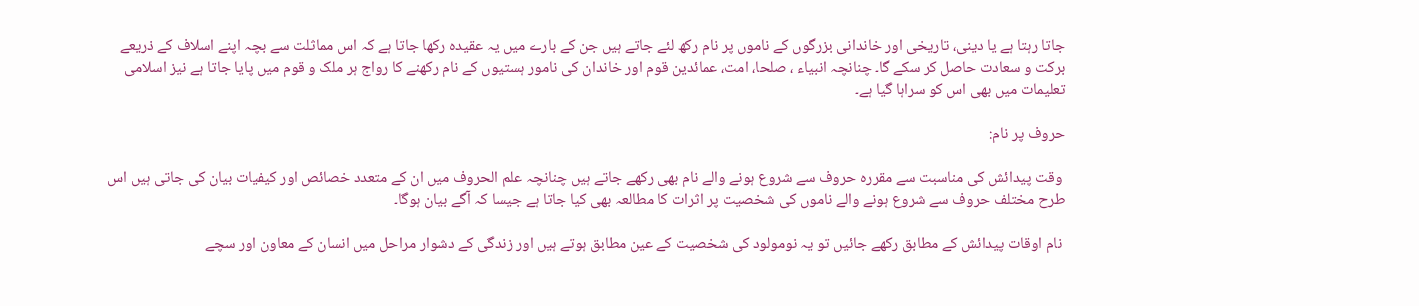جاتا رہتا ہے یا دینی، تاریخی اور خاندانی بزرگوں کے ناموں پر نام رکھ لئے جاتے ہیں جن کے بارے میں یہ عقیدہ رکھا جاتا ہے کہ اس مماثلت سے بچہ اپنے اسلاف کے ذریعے برکت و سعادت حاصل کر سکے گا۔ چنانچہ انبیاء ، صلحا، امت، عمائدین قوم اور خاندان کی نامور ہستیوں کے نام رکھنے کا رواج ہر ملک و قوم میں پایا جاتا ہے نیز اسلامی تعلیمات میں بھی اس کو سراہا گیا ہے۔

حروف پر نام:

 وقت پیدائش کی مناسبت سے مقررہ حروف سے شروع ہونے والے نام بھی رکھے جاتے ہیں چنانچہ علم الحروف میں ان کے متعدد خصائص اور کیفیات بیان کی جاتی ہیں اس طرح مختلف حروف سے شروع ہونے والے ناموں کی شخصیت پر اثرات کا مطالعہ بھی کیا جاتا ہے جیسا کہ آگے بیان ہوگا۔

 نام اوقات پیدائش کے مطابق رکھے جائیں تو یہ نومولود کی شخصیت کے عین مطابق ہوتے ہیں اور زندگی کے دشوار مراحل میں انسان کے معاون اور سچے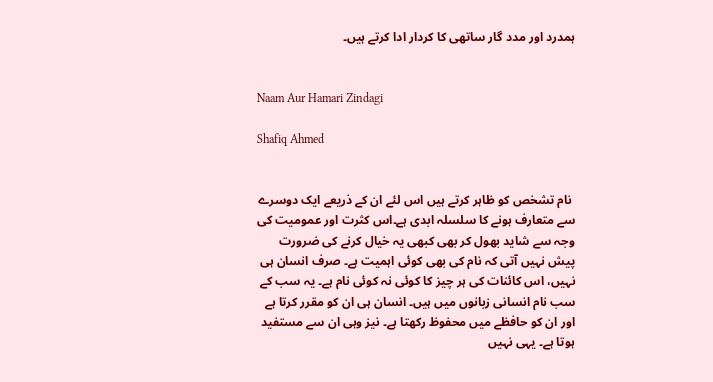ہمدرد اور مدد گار ساتھی کا کردار ادا کرتے ہیں۔


Naam Aur Hamari Zindagi

Shafiq Ahmed


 نام تشخص کو ظاہر کرتے ہیں اس لئے ان کے ذریعے ایک دوسرے سے متعارف ہونے کا سلسلہ ابدی ہے۔اس کثرت اور عمومیت کی وجہ سے شاید بھول کر بھی کبھی یہ خیال کرنے کی ضرورت پیش نہیں آتی کہ نام کی بھی کوئی اہمیت ہے۔ صرف انسان ہی نہیں، اس کائنات کی ہر چیز کا کوئی نہ کوئی نام ہے۔ یہ سب کے سب نام انسانی زبانوں میں ہیں۔ انسان ہی ان کو مقرر کرتا ہے اور ان کو حافظے میں محفوظ رکھتا ہے۔ نیز وہی ان سے مستفید ہوتا ہے۔ یہی نہیں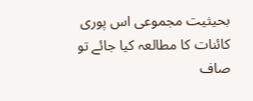بحیثیت مجموعی اس پوری کائنات کا مطالعہ کیا جائے تو صاف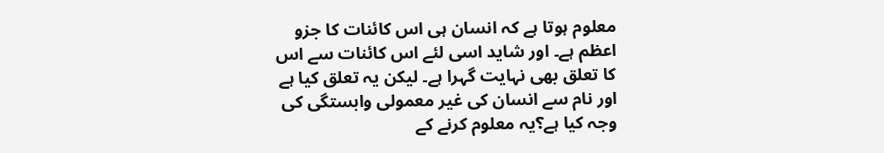معلوم ہوتا ہے کہ انسان ہی اس کائنات کا جزو اعظم ہے۔ اور شاید اسی لئے اس کائنات سے اس کا تعلق بھی نہایت گہرا ہے۔ لیکن یہ تعلق کیا ہے اور نام سے انسان کی غیر معمولی وابستگی کی وجہ کیا ہے؟یہ معلوم کرنے کے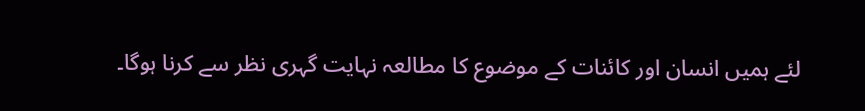لئے ہمیں انسان اور کائنات کے موضوع کا مطالعہ نہایت گہری نظر سے کرنا ہوگا۔